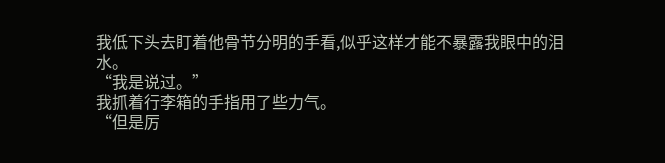我低下头去盯着他骨节分明的手看,似乎这样才能不暴露我眼中的泪水。
“我是说过。”
我抓着行李箱的手指用了些力气。
“但是厉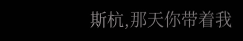斯杭,那天你带着我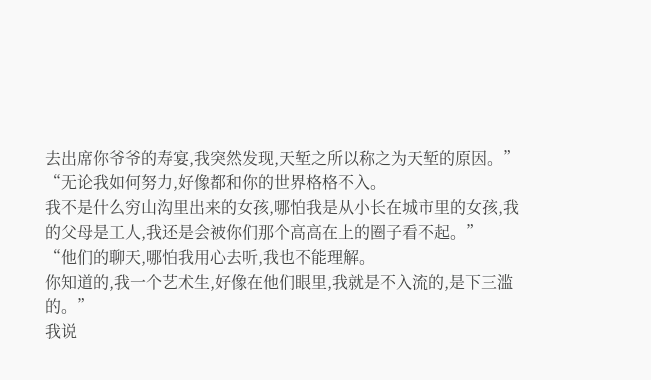去出席你爷爷的寿宴,我突然发现,天堑之所以称之为天堑的原因。”
“无论我如何努力,好像都和你的世界格格不入。
我不是什么穷山沟里出来的女孩,哪怕我是从小长在城市里的女孩,我的父母是工人,我还是会被你们那个高高在上的圈子看不起。”
“他们的聊天,哪怕我用心去听,我也不能理解。
你知道的,我一个艺术生,好像在他们眼里,我就是不入流的,是下三滥的。”
我说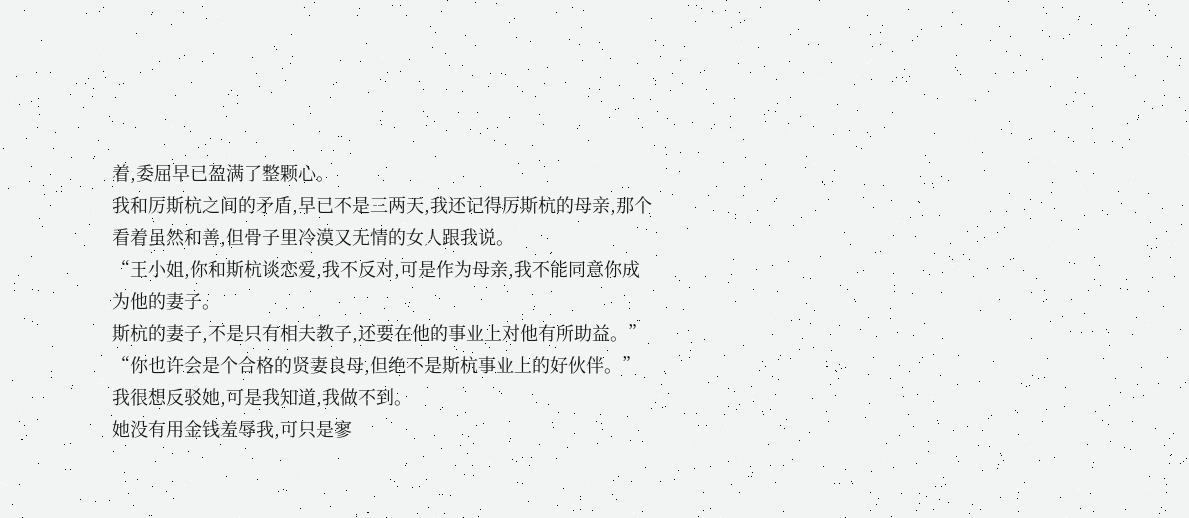着,委屈早已盈满了整颗心。
我和厉斯杭之间的矛盾,早已不是三两天,我还记得厉斯杭的母亲,那个看着虽然和善,但骨子里冷漠又无情的女人跟我说。
“王小姐,你和斯杭谈恋爱,我不反对,可是作为母亲,我不能同意你成为他的妻子。
斯杭的妻子,不是只有相夫教子,还要在他的事业上对他有所助益。”
“你也许会是个合格的贤妻良母,但绝不是斯杭事业上的好伙伴。”
我很想反驳她,可是我知道,我做不到。
她没有用金钱羞辱我,可只是寥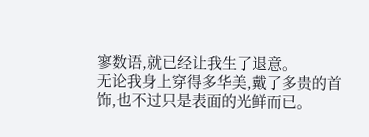寥数语,就已经让我生了退意。
无论我身上穿得多华美,戴了多贵的首饰,也不过只是表面的光鲜而已。